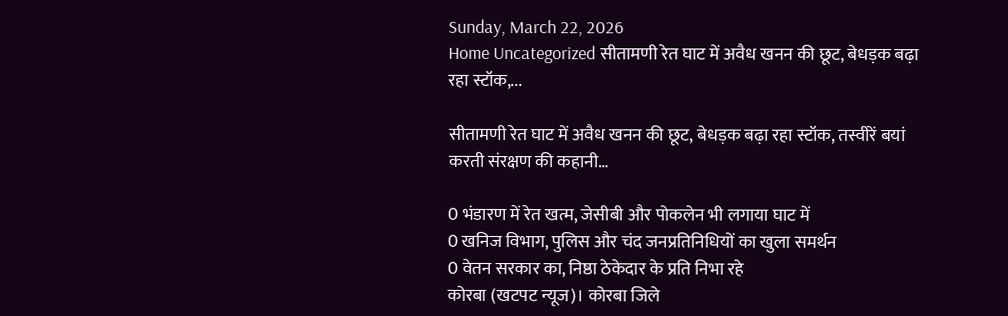Sunday, March 22, 2026
Home Uncategorized सीतामणी रेत घाट में अवैध खनन की छूट, बेधड़क बढ़ा रहा स्टॉक,...

सीतामणी रेत घाट में अवैध खनन की छूट, बेधड़क बढ़ा रहा स्टॉक, तस्वीरें बयां करती संरक्षण की कहानी…

0 भंडारण में रेत खत्म, जेसीबी और पोकलेन भी लगाया घाट में
0 खनिज विभाग, पुलिस और चंद जनप्रतिनिधियों का खुला समर्थन
0 वेतन सरकार का, निष्ठा ठेकेदार के प्रति निभा रहे
कोरबा (खटपट न्यूज)। कोरबा जिले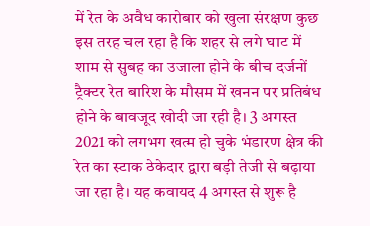में रेत के अवैध कारोबार को खुला संरक्षण कुछ इस तरह चल रहा है कि शहर से लगे घाट में शाम से सुबह का उजाला होने के बीच दर्जनों ट्रैक्टर रेत बारिश के मौसम में खनन पर प्रतिबंध होने के बावजूद खोदी जा रही है। 3 अगस्त 2021 को लगभग खत्म हो चुके भंडारण क्षेत्र की रेत का स्टाक ठेकेदार द्वारा बड़ी तेजी से बढ़ाया जा रहा है। यह कवायद 4 अगस्त से शुरू है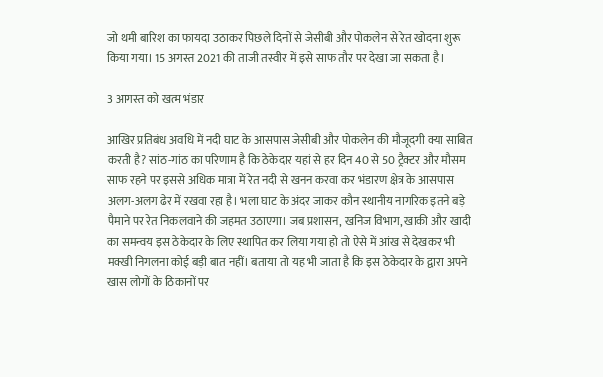जो थमी बारिश का फायदा उठाकर पिछले दिनों से जेसीबी और पोकलेन से रेत खोदना शुरू किया गया। 15 अगस्त 2021 की ताजी तस्वीर में इसे साफ तौर पर देखा जा सकता है।

3 आगस्त को खत्म भंडार

आखिर प्रतिबंध अवधि में नदी घाट के आसपास जेसीबी और पोकलेन की मौजूदगी क्या साबित करती है? सांठ-गांठ का परिणाम है कि ठेकेदार यहां से हर दिन 40 से 50 ट्रैक्टर और मौसम साफ रहने पर इससे अधिक मात्रा में रेत नदी से खनन करवा कर भंडारण क्षेत्र के आसपास अलग-अलग ढेर में रखवा रहा है। भला घाट के अंदर जाकर कौन स्थानीय नागरिक इतने बड़े पैमाने पर रेत निकलवाने की जहमत उठाएगा। जब प्रशासन, खनिज विभाग, खाकी और खादी का समन्वय इस ठेकेदार के लिए स्थापित कर लिया गया हो तो ऐसे में आंख से देखकर भी मक्खी निगलना कोई बड़ी बात नहीं। बताया तो यह भी जाता है कि इस ठेकेदार के द्वारा अपने खास लोगों के ठिकानों पर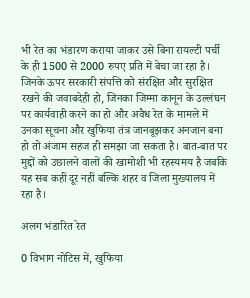भी रेत का भंडारण कराया जाकर उसे बिना रायल्टी पर्ची के ही 1500 से 2000 रुपए प्रति में बेचा जा रहा है। जिनके ऊपर सरकारी संपत्ति को संरक्षित और सुरक्षित रखने की जवाबदेही हो, जिनका जिम्मा कानून के उल्लंघन पर कार्यवाही करने का हो और अवैध रेत के मामले में उनका सूचना और खुफिया तंत्र जानबूझकर अनजान बना हो तो अंजाम सहज ही समझा जा सकता है। बात-बात पर मुद्दों को उछालने वालों की खामोशी भी रहस्यमय है जबकि यह सब कहीं दूर नहीं बल्कि शहर व जिला मुख्यालय में रहा है।

अलग भंडारित रेत

0 विभाग नोटिस में, खुफिया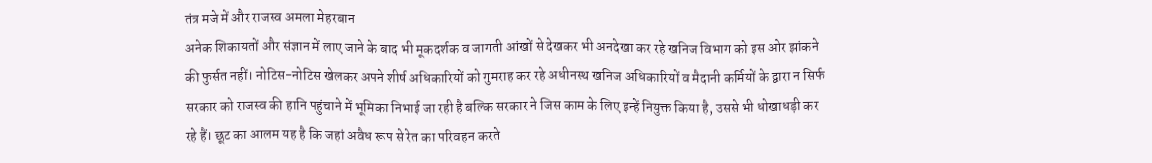तंत्र मजे में और राजस्व अमला मेहरबान
अनेक शिकायतों और संज्ञान में लाए जाने के बाद भी मूकदर्शक व जागती आंखों से देखकर भी अनदेखा कर रहे खनिज विभाग को इस ओर झांकने की फुर्सत नहीं। नोटिस-नोटिस खेलकर अपने शीर्ष अधिकारियों को गुमराह कर रहे अधीनस्थ खनिज अधिकारियों व मैदानी कर्मियों के द्वारा न सिर्फ सरकार को राजस्व की हानि पहुंचाने में भूमिका निभाई जा रही है बल्कि सरकार ने जिस काम के लिए इन्हें नियुक्त किया है, उससे भी धोखाधड़ी कर रहे हैं। छूट का आलम यह है कि जहां अवैध रूप से रेत का परिवहन करते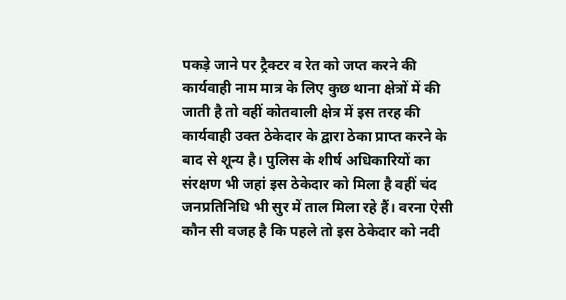पकड़े जाने पर ट्रैक्टर व रेत को जप्त करने की कार्यवाही नाम मात्र के लिए कुछ थाना क्षेत्रों में की जाती है तो वहीं कोतवाली क्षेत्र में इस तरह की कार्यवाही उक्त ठेकेदार के द्वारा ठेका प्राप्त करने के बाद से शून्य है। पुलिस के शीर्ष अधिकारियों का संरक्षण भी जहां इस ठेकेदार को मिला है वहीं चंद जनप्रतिनिधि भी सुर में ताल मिला रहे हैं। वरना ऐसी कौन सी वजह है कि पहले तो इस ठेकेदार को नदी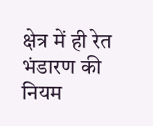क्षेत्र में ही रेत भंडारण की नियम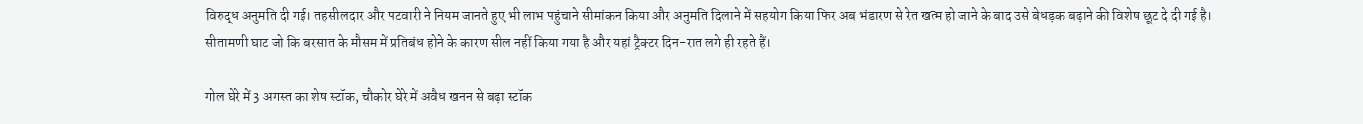विरुद्ध अनुमति दी गई। तहसीलदार और पटवारी ने नियम जानते हुए भी लाभ पहुंचाने सीमांकन किया और अनुमति दिलाने में सहयोग किया फिर अब भंडारण से रेत खत्म हो जाने के बाद उसे बेधड़क बढ़ाने की विशेष छूट दे दी गई है। सीतामणी घाट जो कि बरसात के मौसम में प्रतिबंध होने के कारण सील नहीं किया गया है और यहां ट्रैक्टर दिन-रात लगे ही रहते हैं।

गोल घेरे में 3 अगस्त का शेष स्टॉक, चौकोर घेरे में अवैध खनन से बढ़ा स्टॉक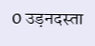0 उड़नदस्ता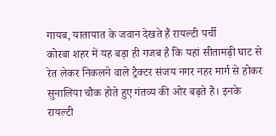गायब, यातायात के जवान देखते हैं रायल्टी पर्ची
कोरबा शहर में यह बड़ा ही गजब है कि यहां सीतामढ़ी घाट से रेत लेकर निकलने वाले ट्रैक्टर संजय नगर नहर मार्ग से होकर सुनालिया चौक होते हुए गंतव्य की ओर बढ़ते हैं। इनके रायल्टी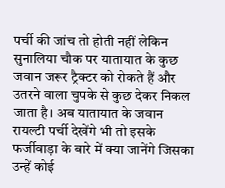पर्ची की जांच तो होती नहीं लेकिन सुनालिया चौक पर यातायात के कुछ जवान जरूर ट्रैक्टर को रोकते हैं और उतरने वाला चुपके से कुछ देकर निकल जाता है। अब यातायात के जवान रायल्टी पर्ची देखेंगे भी तो इसके फर्जीवाड़ा के बारे में क्या जानेंगे जिसका उन्हें कोई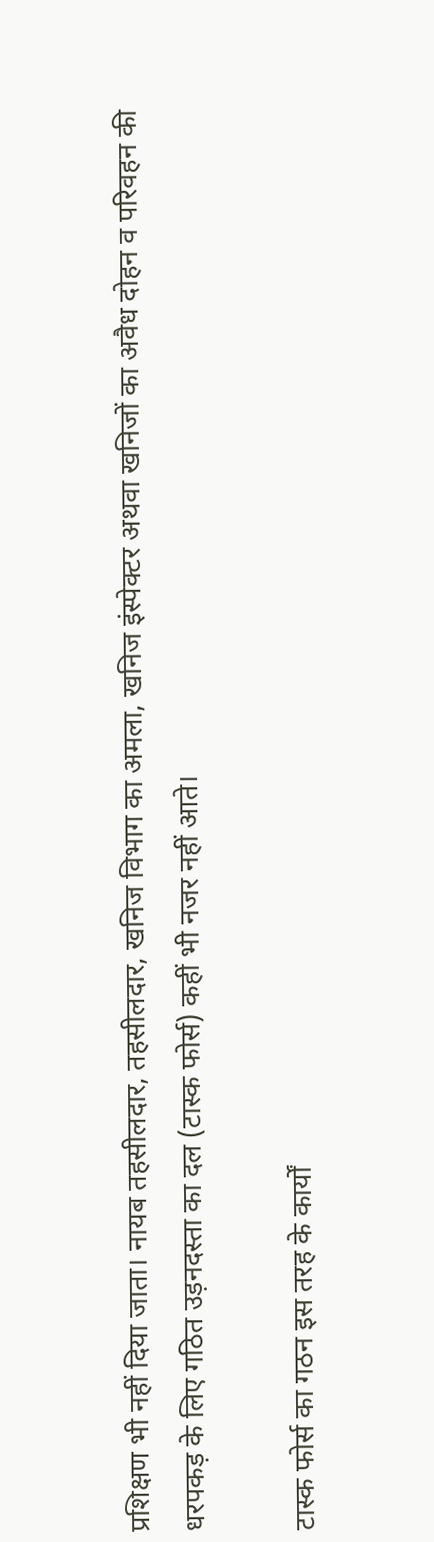प्रशिक्षण भी नहीं दिया जाता। नायब तहसीलदार, तहसीलदार, खनिज विभाग का अमला, खनिज इंस्पेक्टर अथवा खनिजों का अवैध दोहन व परिवहन की धरपकड़ के लिए गठित उड़नदस्ता का दल (टास्क फोर्स) कहीं भी नजर नहीं आते।

टास्क फोर्स का गठन इस तरह के कार्यों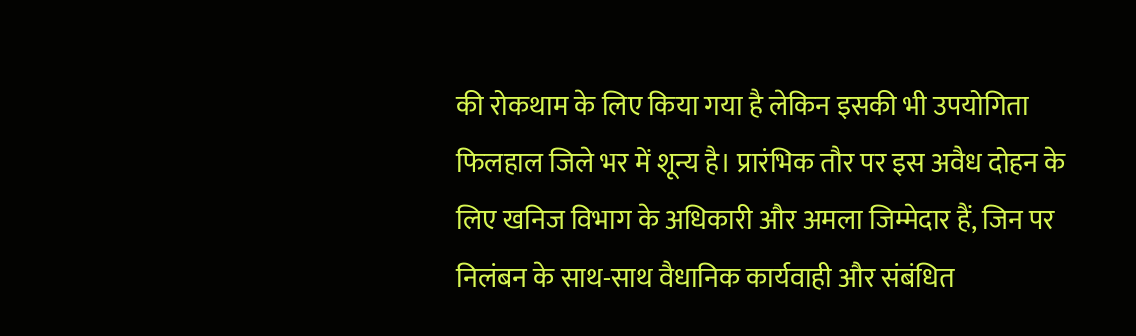की रोकथाम के लिए किया गया है लेकिन इसकी भी उपयोगिता फिलहाल जिले भर में शून्य है। प्रारंभिक तौर पर इस अवैध दोहन के लिए खनिज विभाग के अधिकारी और अमला जिम्मेदार हैं, जिन पर निलंबन के साथ-साथ वैधानिक कार्यवाही और संबंधित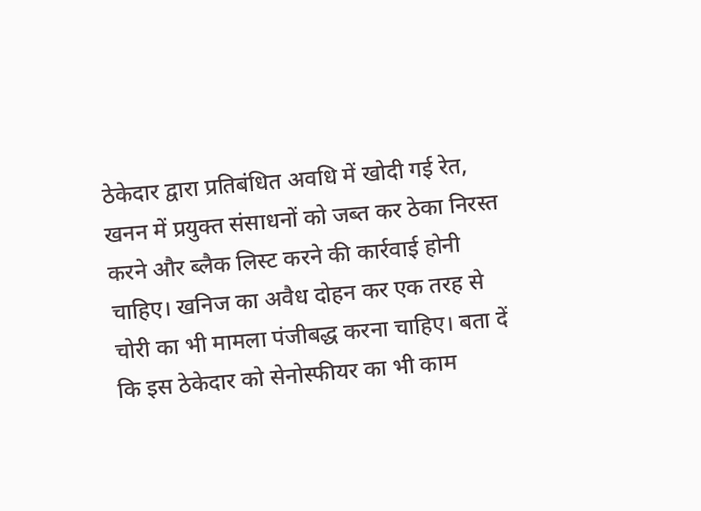ठेकेदार द्वारा प्रतिबंधित अवधि में खोदी गई रेत, खनन में प्रयुक्त संसाधनों को जब्त कर ठेका निरस्त करने और ब्लैक लिस्ट करने की कार्रवाई होनी चाहिए। खनिज का अवैध दोहन कर एक तरह से चोरी का भी मामला पंजीबद्ध करना चाहिए। बता दें कि इस ठेकेदार को सेनोस्फीयर का भी काम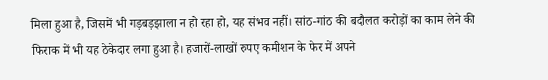मिला हुआ है, जिसमें भी गड़बड़झाला न हो रहा हो, यह संभव नहीं। सांठ-गांठ की बदौलत करोड़ों का काम लेने की फिराक में भी यह ठेकेदार लगा हुआ है। हजारों-लाखों रुपए कमीशन के फेर में अपने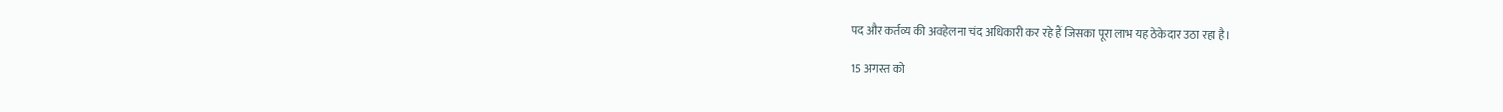पद और कर्तव्य की अवहेलना चंद अधिकारी कर रहे हैं जिसका पूरा लाभ यह ठेकेदार उठा रहा है।

15 अगस्त को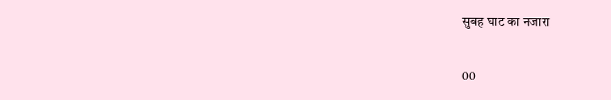सुबह घाट का नजारा


00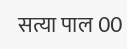सत्या पाल 00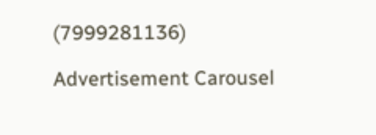(7999281136)

Advertisement Carousel